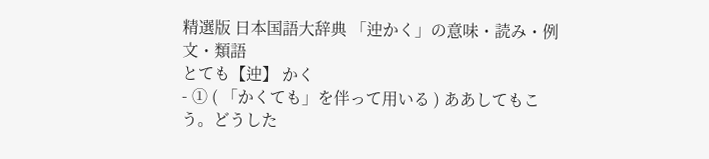精選版 日本国語大辞典 「迚かく」の意味・読み・例文・類語
とても【迚】 かく
- ① ( 「かくても」を伴って用いる ) ああしてもこう。どうした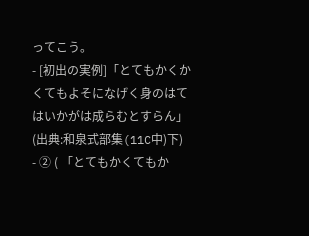ってこう。
- [初出の実例]「とてもかくかくてもよそになげく身のはてはいかがは成らむとすらん」(出典:和泉式部集(11C中)下)
- ② ( 「とてもかくてもか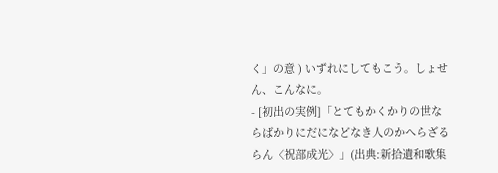く」の意 ) いずれにしてもこう。しょせん、こんなに。
- [初出の実例]「とてもかくかりの世ならばかりにだになどなき人のかへらざるらん〈祝部成光〉」(出典:新拾遺和歌集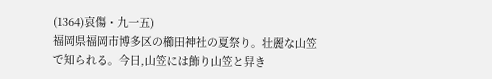(1364)哀傷・九一五)
福岡県福岡市博多区の櫛田神社の夏祭り。壮麗な山笠で知られる。今日,山笠には飾り山笠と舁き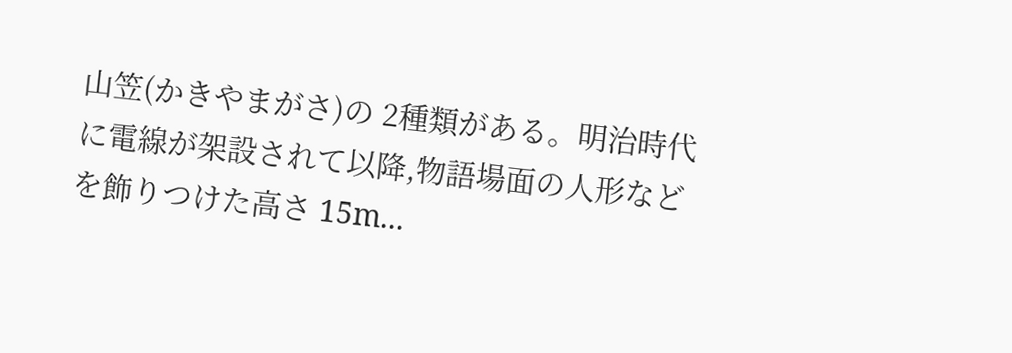山笠(かきやまがさ)の 2種類がある。明治時代に電線が架設されて以降,物語場面の人形などを飾りつけた高さ 15m...